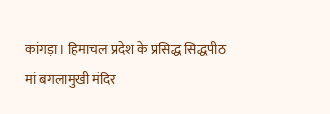कांगड़ा। हिमाचल प्रदेश के प्रसिद्ध सिद्धपीठ मां बगलामुखी मंदिर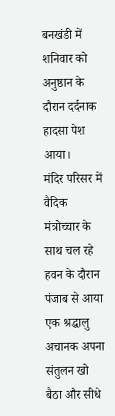बनखंडी में शनिवार को अनुष्ठान के दौरान दर्दनाक हादसा पेश आया।
मंदिर परिसर में वैदिक मंत्रोच्चार के साथ चल रहे हवन के दौरान पंजाब से आया एक श्रद्धालु अचानक अपना संतुलन खो बैठा और सीधे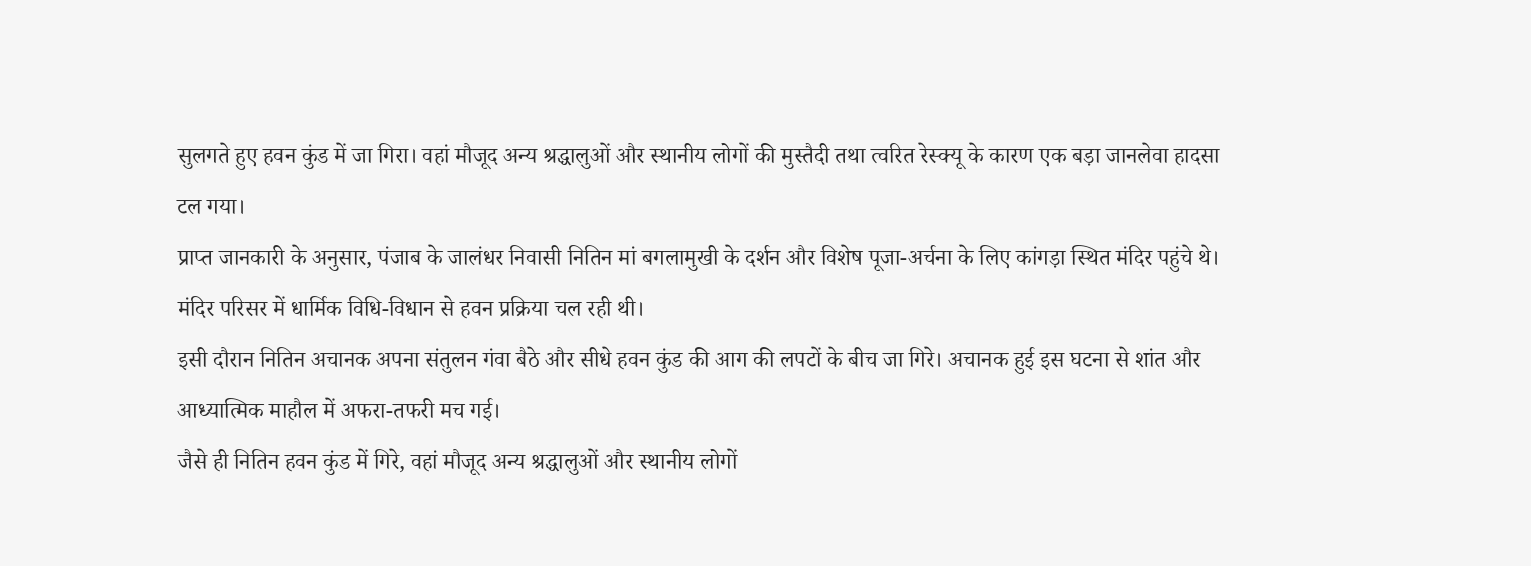सुलगते हुए हवन कुंड में जा गिरा। वहां मौजूद अन्य श्रद्धालुओं और स्थानीय लोगों की मुस्तैदी तथा त्वरित रेस्क्यू के कारण एक बड़ा जानलेवा हादसा टल गया।
प्राप्त जानकारी के अनुसार, पंजाब के जालंधर निवासी नितिन मां बगलामुखी के दर्शन और विशेष पूजा-अर्चना के लिए कांगड़ा स्थित मंदिर पहुंचे थे। मंदिर परिसर में धार्मिक विधि-विधान से हवन प्रक्रिया चल रही थी।
इसी दौरान नितिन अचानक अपना संतुलन गंवा बैठे और सीधे हवन कुंड की आग की लपटों के बीच जा गिरे। अचानक हुई इस घटना से शांत और आध्यात्मिक माहौल में अफरा-तफरी मच गई।
जैसे ही नितिन हवन कुंड में गिरे, वहां मौजूद अन्य श्रद्धालुओं और स्थानीय लोगों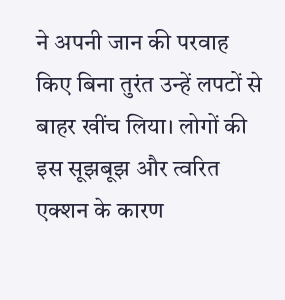ने अपनी जान की परवाह किए बिना तुरंत उन्हें लपटों से बाहर खींच लिया। लोगों की इस सूझबूझ और त्वरित एक्शन के कारण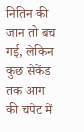नितिन की जान तो बच गई, लेकिन कुछ सेकेंड तक आग की चपेट में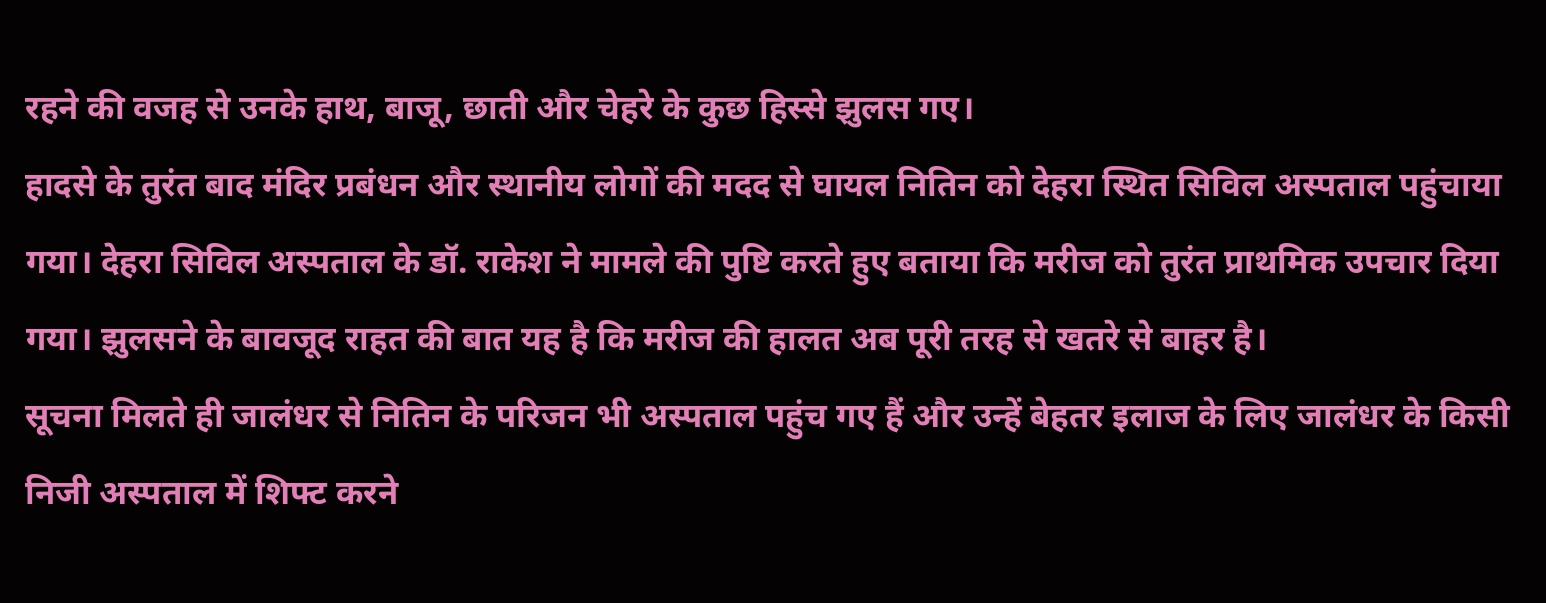रहने की वजह से उनके हाथ, बाजू, छाती और चेहरे के कुछ हिस्से झुलस गए।
हादसे के तुरंत बाद मंदिर प्रबंधन और स्थानीय लोगों की मदद से घायल नितिन को देहरा स्थित सिविल अस्पताल पहुंचाया गया। देहरा सिविल अस्पताल के डॉ. राकेश ने मामले की पुष्टि करते हुए बताया कि मरीज को तुरंत प्राथमिक उपचार दिया गया। झुलसने के बावजूद राहत की बात यह है कि मरीज की हालत अब पूरी तरह से खतरे से बाहर है।
सूचना मिलते ही जालंधर से नितिन के परिजन भी अस्पताल पहुंच गए हैं और उन्हें बेहतर इलाज के लिए जालंधर के किसी निजी अस्पताल में शिफ्ट करने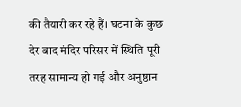की तैयारी कर रहे हैं। घटना के कुछ देर बाद मंदिर परिसर में स्थिति पूरी तरह सामान्य हो गई और अनुष्ठान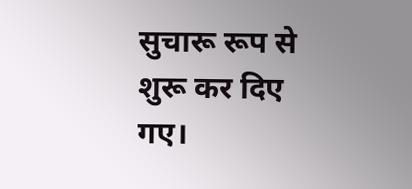सुचारू रूप से शुरू कर दिए गए।